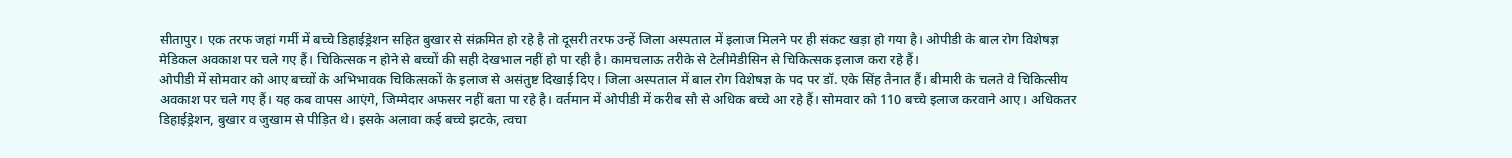सीतापुर। एक तरफ जहां गर्मी में बच्चे डिहाईड्रेशन सहित बुखार से संक्रमित हो रहे है तो दूसरी तरफ उन्हें जिला अस्पताल में इलाज मिलने पर ही संकट खड़ा हो गया है। ओपीडी के बाल रोग विशेषज्ञ मेडिकल अवकाश पर चले गए हैं। चिकित्सक न होने से बच्चों की सही देखभाल नहीं हो पा रही है। कामचलाऊ तरीके से टेलीमेडीसिन से चिकित्सक इलाज करा रहे हैं।
ओपीडी में सोमवार को आए बच्चों के अभिभावक चिकित्सकों के इलाज से असंतुष्ट दिखाई दिए। जिला अस्पताल में बाल रोग विशेषज्ञ के पद पर डॉ. एके सिंह तैनात हैं। बीमारी के चलते वे चिकित्सीय अवकाश पर चले गए हैं। यह कब वापस आएंगे, जिम्मेदार अफसर नहीं बता पा रहे है। वर्तमान में ओपीडी में करीब सौ से अधिक बच्चे आ रहे हैं। सोमवार को 110 बच्चे इलाज करवाने आए। अधिकतर डिहाईड्रेशन, बुखार व जुखाम से पीड़ित थे। इसके अलावा कई बच्चे झटके, त्वचा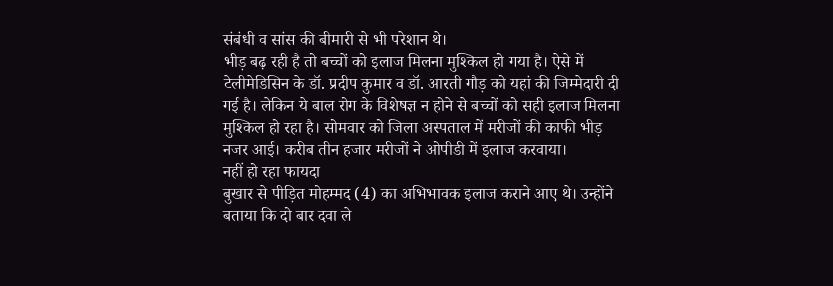संबंधी व सांस की बीमारी से भी परेशान थे।
भीड़ बढ़ रही है तो बच्चों को इलाज मिलना मुश्किल हो गया है। ऐसे में टेलीमेडिसिन के डॉ. प्रदीप कुमार व डॉ. आरती गौड़ को यहां की जिम्मेदारी दी गई है। लेकिन ये बाल रोग के विशेषज्ञ न होने से बच्चों को सही इलाज मिलना मुश्किल हो रहा है। सोमवार को जिला अस्पताल में मरीजों की काफी भीड़ नजर आई। करीब तीन हजार मरीजों ने ओपीडी में इलाज करवाया।
नहीं हो रहा फायदा
बुखार से पीड़ित मोहम्मद (4) का अभिभावक इलाज कराने आए थे। उन्होंने बताया कि दो बार दवा ले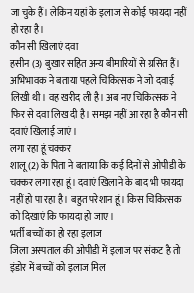जा चुके हैं। लेकिन यहां के इलाज से कोई फायदा नहीं हो रहा है।
कौन सी खिलाएं दवा
हसीन (3) बुखार सहित अन्य बीमारियों से ग्रसित हैं। अभिभावक ने बताया पहले चिकित्सक ने जो दवाई लिखी थी। वह खरीद ली है। अब नए चिकित्सक ने फिर से दवा लिख दी है। समझ नहीं आ रहा है कौन सी दवाएं खिलाई जाएं।
लगा रहा हूं चक्कर
शालू (2) के पिता ने बताया कि कई दिनों से ओपीडी के चक्कर लगा रहा हूं। दवाएं खिलाने के बाद भी फायदा नहीं हो पा रहा है। बहुत परेशान हूं। किस चिकित्सक को दिखाएं कि फायदा हो जाए।
भर्ती बच्चों का हो रहा इलाज
जिला अस्पताल की ओपीडी में इलाज पर संकट है तो इंडोर में बच्चों को इलाज मिल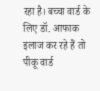रहा है। बच्चा वार्ड के लिए डॉ. आफाक इलाज कर रहे हैं तो पीकू वार्ड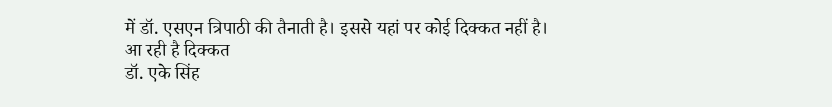में डॉ. एसएन त्रिपाठी की तैनाती है। इससे यहां पर कोई दिक्कत नहीं है।
आ रही है दिक्कत
डॉ. एके सिंह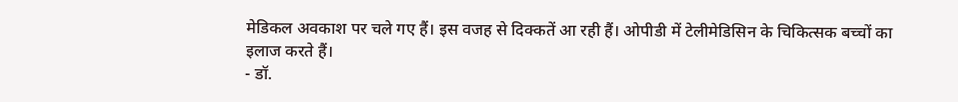मेडिकल अवकाश पर चले गए हैं। इस वजह से दिक्कतें आ रही हैं। ओपीडी में टेलीमेडिसिन के चिकित्सक बच्चों का इलाज करते हैं।
- डॉ.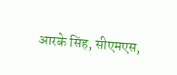आरके सिंह, सीएमएस,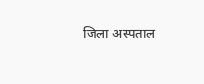जिला अस्पताल